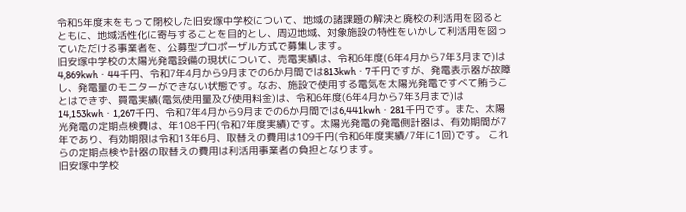令和5年度末をもって閉校した旧安塚中学校について、地域の諸課題の解決と廃校の利活用を図るとともに、地域活性化に寄与することを目的とし、周辺地域、対象施設の特性をいかして利活用を図っていただける事業者を、公募型プロポーザル方式で募集します。
旧安塚中学校の太陽光発電設備の現状について、売電実績は、令和6年度(6年4月から7年3月まで)は4,869kwh・44千円、令和7年4月から9月までの6か月間では813kwh・7千円ですが、発電表示器が故障し、発電量のモニターができない状態です。なお、施設で使用する電気を太陽光発電ですべて賄うこ とはできず、買電実績(電気使用量及び使用料金)は、令和6年度(6年4月から7年3月まで)は 14,153kwh・1,267千円、令和7年4月から9月までの6か月間では6,441kwh・281千円です。また、太陽光発電の定期点検費は、年108千円(令和7年度実績)です。太陽光発電の発電側計器は、有効期間が7年であり、有効期限は令和13年6月、取替えの費用は109千円(令和6年度実績/7年に1回)です。 これらの定期点検や計器の取替えの費用は利活用事業者の負担となります。
旧安塚中学校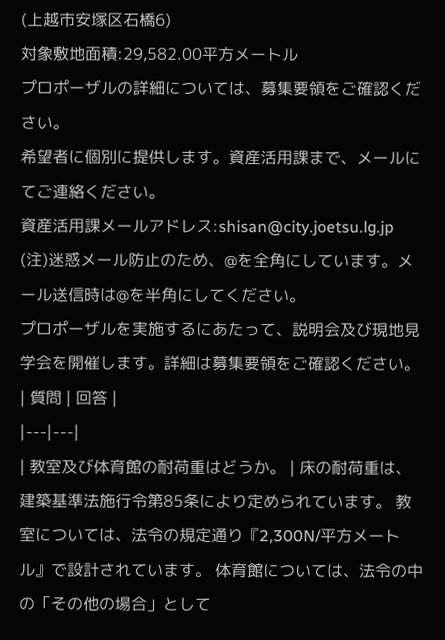(上越市安塚区石橋6)
対象敷地面積:29,582.00平方メートル
プロポーザルの詳細については、募集要領をご確認ください。
希望者に個別に提供します。資産活用課まで、メールにてご連絡ください。
資産活用課メールアドレス:shisan@city.joetsu.lg.jp
(注)迷惑メール防止のため、@を全角にしています。メール送信時は@を半角にしてください。
プロポーザルを実施するにあたって、説明会及び現地見学会を開催します。詳細は募集要領をご確認ください。
| 質問 | 回答 |
|---|---|
| 教室及び体育館の耐荷重はどうか。 | 床の耐荷重は、建築基準法施行令第85条により定められています。 教室については、法令の規定通り『2,300N/平方メートル』で設計されています。 体育館については、法令の中の「その他の場合」として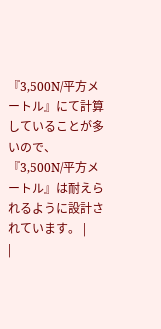『3,500N/平方メートル』にて計算していることが多いので、『3,500N/平方メートル』は耐えられるように設計されています。 |
|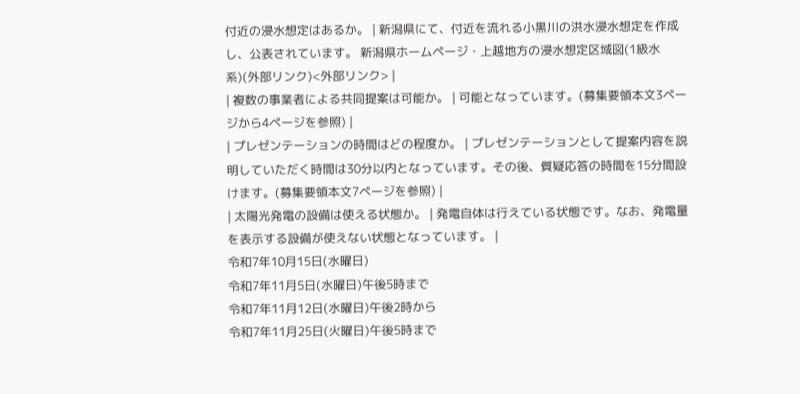付近の浸水想定はあるか。 | 新潟県にて、付近を流れる小黒川の洪水浸水想定を作成し、公表されています。 新潟県ホームページ・上越地方の浸水想定区域図(1級水系)(外部リンク)<外部リンク> |
| 複数の事業者による共同提案は可能か。 | 可能となっています。(募集要領本文3ページから4ページを参照) |
| プレゼンテーションの時間はどの程度か。 | プレゼンテーションとして提案内容を説明していただく時間は30分以内となっています。その後、質疑応答の時間を15分間設けます。(募集要領本文7ページを参照) |
| 太陽光発電の設備は使える状態か。 | 発電自体は行えている状態です。なお、発電量を表示する設備が使えない状態となっています。 |
令和7年10月15日(水曜日)
令和7年11月5日(水曜日)午後5時まで
令和7年11月12日(水曜日)午後2時から
令和7年11月25日(火曜日)午後5時まで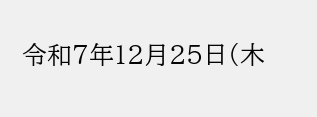令和7年12月25日(木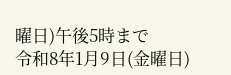曜日)午後5時まで
令和8年1月9日(金曜日)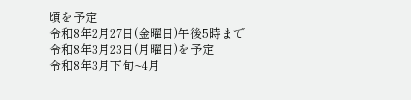頃を予定
令和8年2月27日(金曜日)午後5時まで
令和8年3月23日(月曜日)を予定
令和8年3月下旬~4月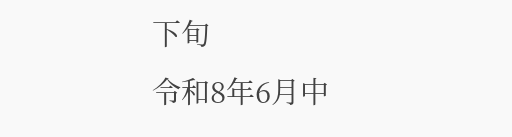下旬
令和8年6月中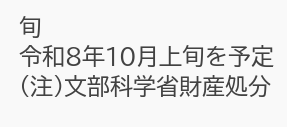旬
令和8年10月上旬を予定
(注)文部科学省財産処分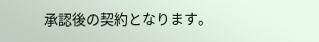承認後の契約となります。